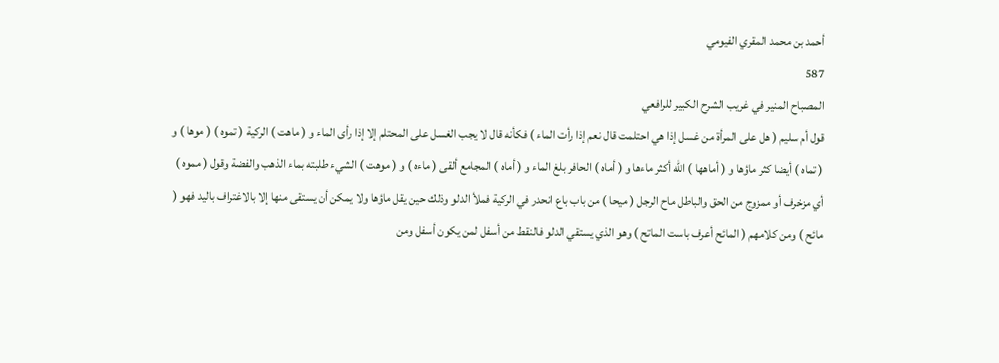أحمد بن محمد المقري الفيومي
587
المصباح المنير في غريب الشرح الكبير للرافعي
قول أم سليم ( هل على المرأة من غسل إذا هي احتلمت قال نعم إذا رأت الماء ) فكأنه قال لا يجب الغسل على المحتلم إلا إذا رأى الماء و ( ماهت ) الركية ( تموه ) ( موها ) و ( تماه ) أيضا كثر ماؤها و ( أماهها ) الله أكثر ماءها و ( أماه ) الحافر بلغ الماء و ( أماه ) المجامع ألقى ( ماءه ) و ( موهت ) الشيء طلبته بماء الذهب والفضة وقول ( مموه ) أي مزخرف أو ممزوج من الحق والباطل ماح الرجل ( ميحا ) من باب باع انحدر في الركية فملأ الدلو وذلك حين يقل ماؤها ولا يمكن أن يستقى منها إلا بالاغتراف باليد فهو ( مائح ) ومن كلامهم ( المائح أعرف باست الماتح ) وهو الذي يستقي الدلو فالنقط من أسفل لمن يكون أسفل ومن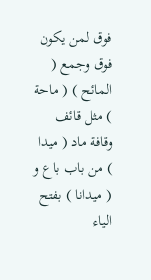فوق لمن يكون فوق وجمع ( المائح ) ( ماحة ) مثل قائف وقافة ماد ( ميدا ) من باب باع و ( ميدانا ) بفتح الياء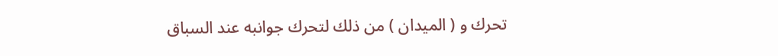تحرك و ( الميدان ) من ذلك لتحرك جوانبه عند السباق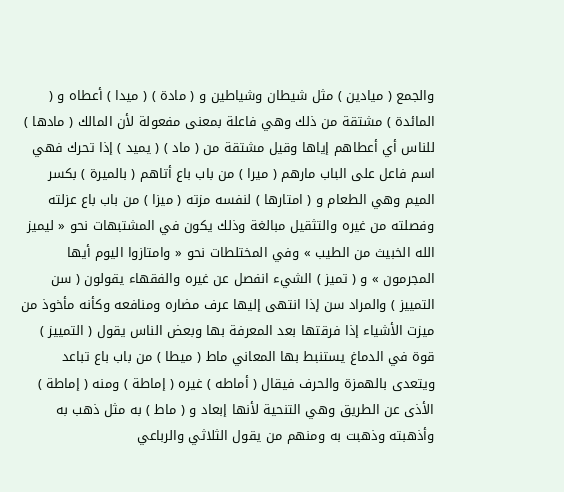والجمع ( ميادين ) مثل شيطان وشياطين و ( مادة ) ( ميدا ) أعطاه و ( المائدة ) مشتقة من ذلك وهي فاعلة بمعنى مفعولة لأن المالك ( مادها ) للناس أي أعطاهم إياها وقيل مشتقة من ( ماد ) ( يميد ) إذا تحرك فهي اسم فاعل على الباب مارهم ( ميرا ) من باب باع أتاهم ( بالميرة ) بكسر الميم وهي الطعام و ( امتارها ) لنفسه مزته ( ميزا ) من باب باع عزلته وفصلته من غيره والتثقيل مبالغة وذلك يكون في المشتبهات نحو « ليميز الله الخبيث من الطيب » وفي المختلطات نحو « وامتازوا اليوم أيها المجرمون » و ( تميز ) الشيء انفصل عن غيره والفقهاء يقولون ( سن التمييز ) والمراد سن إذا انتهى إليها عرف مضاره ومنافعه وكأنه مأخوذ من ميزت الأشياء إذا فرقتها بعد المعرفة بها وبعض الناس يقول ( التمييز ) قوة في الدماغ يستنبط بها المعاني ماط ( ميطا ) من باب باع تباعد ويتعدى بالهمزة والحرف فيقال ( أماطه ) غيره ( إماطة ) ومنه ( إماطة ) الأذى عن الطريق وهي التنحية لأنها إبعاد و ( ماط ) به مثل ذهب به وأذهبته وذهبت به ومنهم من يقول الثلاثي والرباعي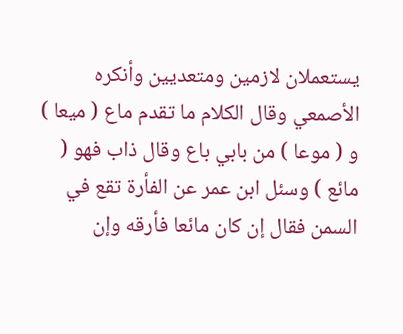يستعملان لازمين ومتعديين وأنكره الأصمعي وقال الكلام ما تقدم ماع ( ميعا ) و ( موعا ) من بابي باع وقال ذاب فهو ( مائع ) وسئل ابن عمر عن الفأرة تقع في السمن فقال إن كان مائعا فأرقه وإن